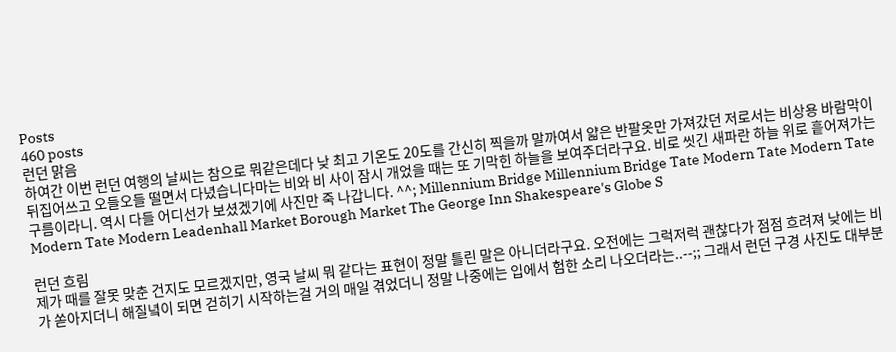Posts
460 posts
런던 맑음
하여간 이번 런던 여행의 날씨는 참으로 뭐같은데다 낮 최고 기온도 20도를 간신히 찍을까 말까여서 얇은 반팔옷만 가져갔던 저로서는 비상용 바람막이 뒤집어쓰고 오들오들 떨면서 다녔습니다마는 비와 비 사이 잠시 개었을 때는 또 기막힌 하늘을 보여주더라구요. 비로 씻긴 새파란 하늘 위로 흩어져가는 구름이라니. 역시 다들 어디선가 보셨겠기에 사진만 죽 나갑니다. ^^; Millennium Bridge Millennium Bridge Tate Modern Tate Modern Tate Modern Tate Modern Leadenhall Market Borough Market The George Inn Shakespeare's Globe S

런던 흐림
제가 때를 잘못 맞춘 건지도 모르겠지만, 영국 날씨 뭐 같다는 표현이 정말 틀린 말은 아니더라구요. 오전에는 그럭저럭 괜찮다가 점점 흐려져 낮에는 비가 쏟아지더니 해질녘이 되면 걷히기 시작하는걸 거의 매일 겪었더니 정말 나중에는 입에서 험한 소리 나오더라는..--;; 그래서 런던 구경 사진도 대부분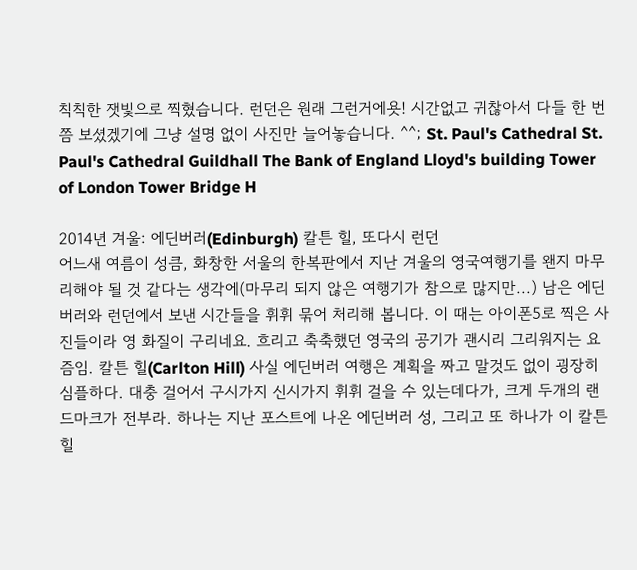칙칙한 잿빛으로 찍혔습니다. 런던은 원래 그런거에욧! 시간없고 귀찮아서 다들 한 번쯤 보셨겠기에 그냥 설명 없이 사진만 늘어놓습니다. ^^; St. Paul's Cathedral St. Paul's Cathedral Guildhall The Bank of England Lloyd's building Tower of London Tower Bridge H

2014년 겨울: 에딘버러(Edinburgh) 칼튼 힐, 또다시 런던
어느새 여름이 성큼, 화창한 서울의 한복판에서 지난 겨울의 영국여행기를 왠지 마무리해야 될 것 같다는 생각에(마무리 되지 않은 여행기가 참으로 많지만...) 남은 에딘버러와 런던에서 보낸 시간들을 휘휘 묶어 처리해 봅니다. 이 때는 아이폰5로 찍은 사진들이라 영 화질이 구리네요. 흐리고 축축했던 영국의 공기가 괜시리 그리워지는 요즘임. 칼튼 힐(Carlton Hill) 사실 에딘버러 여행은 계획을 짜고 말것도 없이 굉장히 심플하다. 대충 걸어서 구시가지 신시가지 휘휘 걸을 수 있는데다가, 크게 두개의 랜드마크가 전부라. 하나는 지난 포스트에 나온 에딘버러 성, 그리고 또 하나가 이 칼튼 힐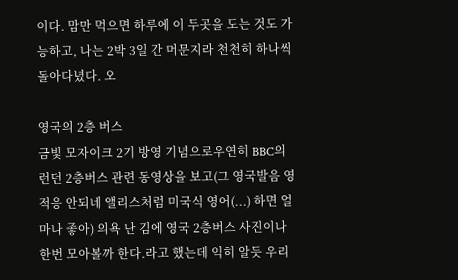이다. 맘만 먹으면 하루에 이 두곳을 도는 것도 가능하고, 나는 2박 3일 간 머문지라 천천히 하나씩 돌아다녔다. 오

영국의 2층 버스
금빛 모자이크 2기 방영 기념으로우연히 BBC의 런던 2층버스 관련 동영상을 보고(그 영국발음 영 적응 안되네 앨리스처럼 미국식 영어(...) 하면 얼마나 좋아) 의욕 난 김에 영국 2층버스 사진이나 한번 모아볼까 한다.라고 했는데 익히 알듯 우리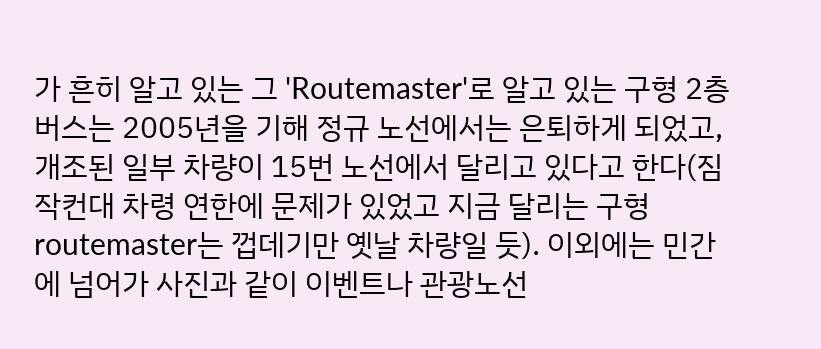가 흔히 알고 있는 그 'Routemaster'로 알고 있는 구형 2층 버스는 2005년을 기해 정규 노선에서는 은퇴하게 되었고, 개조된 일부 차량이 15번 노선에서 달리고 있다고 한다(짐작컨대 차령 연한에 문제가 있었고 지금 달리는 구형 routemaster는 껍데기만 옛날 차량일 듯). 이외에는 민간에 넘어가 사진과 같이 이벤트나 관광노선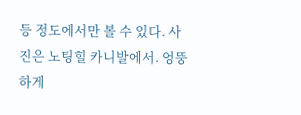등 정도에서만 볼 수 있다. 사진은 노팅힐 카니발에서. 엉뚱하게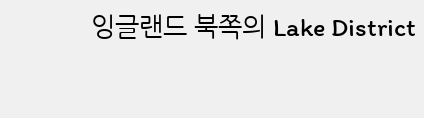잉글랜드 북쪽의 Lake District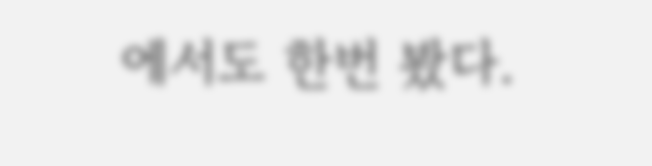에서도 한번 봤다.